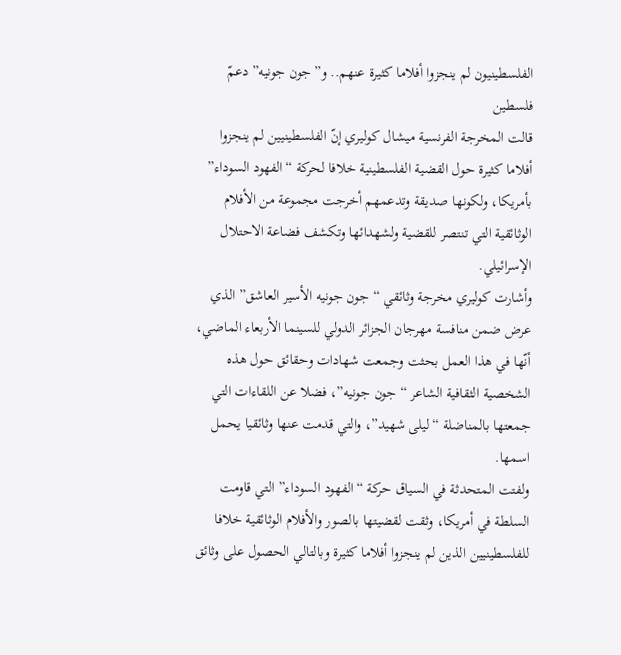الفلسطينيون لم ينجزوا أفلاما كثيرة عنهم.. و”جون جونيه” دعمّ فلسطين
قالت المخرجة الفرنسية ميشال كوليري إنّ الفلسطينيين لم ينجزوا أفلاما كثيرة حول القضية الفلسطينية خلافا لحركة “الفهود السوداء” بأمريكا، ولكونها صديقة وتدعمهم أخرجت مجموعة من الأفلام الوثائقية التي تنتصر للقضية ولشهدائها وتكشف فضاعة الاحتلال الإسرائيلي.
وأشارت كوليري مخرجة وثائقي “جون جونيه الأسير العاشق” الذي عرض ضمن منافسة مهرجان الجزائر الدولي للسينما الأربعاء الماضي، أنّها في هذا العمل بحثت وجمعت شهادات وحقائق حول هذه الشخصية الثقافية الشاعر “جون جونيه”، فضلا عن اللقاءات التي جمعتها بالمناضلة “ليلى شهيد”، والتي قدمت عنها وثائقيا يحمل اسمها.
ولفتت المتحدثة في السياق حركة “الفهود السوداء” التي قاومت السلطة في أمريكا، وثقت لقضيتها بالصور والأفلام الوثائقية خلافا للفلسطينيين الذين لم ينجزوا أفلاما كثيرة وبالتالي الحصول على وثائق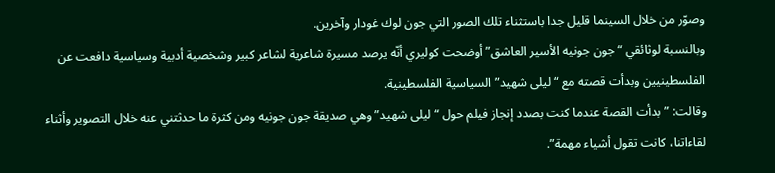وصوّر من خلال السينما قليل جدا باستثناء تلك الصور التي جون لوك غودار وآخرين.
وبالنسبة لوثائقي “جون جونيه الأسير العاشق” أوضحت كوليري أنّه يرصد مسيرة شاعرية لشاعر كبير وشخصية أدبية وسياسية دافعت عن الفلسطينيين وبدأت قصته مع “ليلى شهيد” السياسية الفلسطينية.
وقالت: ” بدأت القصة عندما كنت بصدد إنجاز فيلم حول “ليلى شهيد” وهي صديقة جون جونيه ومن كثرة ما حدثتني عنه خلال التصوير وأثناء لقاءاتنا، كانت تقول أشياء مهمة”.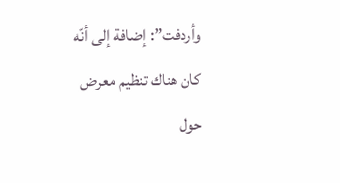وأردفت”: إضافة إلى أنّه كان هناك تنظيم معرض حول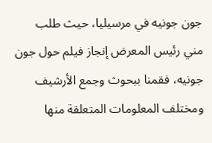جون جونيه في مرسيليا، حيث طلب مني رئيس المعرض إنجاز فيلم حول جون جونيه، فقمنا ببحوث وجمع الأرشيف ومختلف المعلومات المتعلقة منها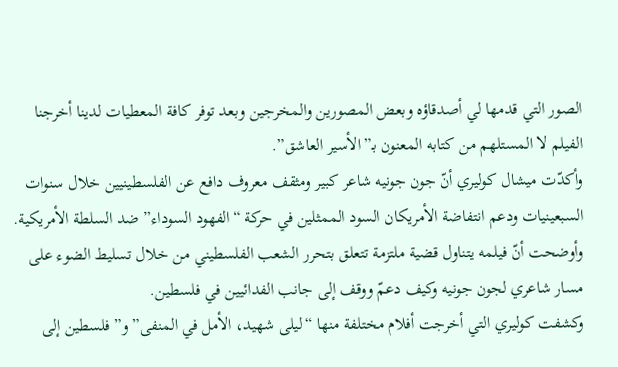الصور التي قدمها لي أصدقاؤه وبعض المصورين والمخرجين وبعد توفر كافة المعطيات لدينا أخرجنا الفيلم لا المستلهم من كتابه المعنون بـ”الأسير العاشق”.
وأكدّت ميشال كوليري أنّ جون جونيه شاعر كبير ومثقف معروف دافع عن الفلسطينيين خلال سنوات السبعينيات ودعم انتفاضة الأمريكان السود الممثلين في حركة “الفهود السوداء” ضد السلطة الأمريكية.
وأوضحت أنّ فيلمه يتناول قضية ملتزمة تتعلق بتحرر الشعب الفلسطيني من خلال تسليط الضوء على مسار شاعري لجون جونيه وكيف دعمّ ووقف إلى جانب الفدائيين في فلسطين.
وكشفت كوليري التي أخرجت أفلام مختلفة منها “ليلى شهيد، الأمل في المنفى” و”فلسطين إلى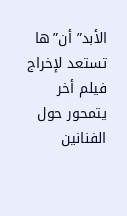الأبد” أن”ها تستعد لإخراج فيلم أخر يتمحور حول الفنانين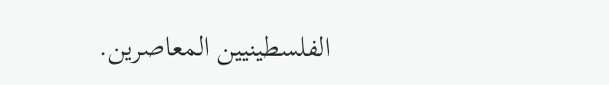الفلسطينيين المعاصرين.